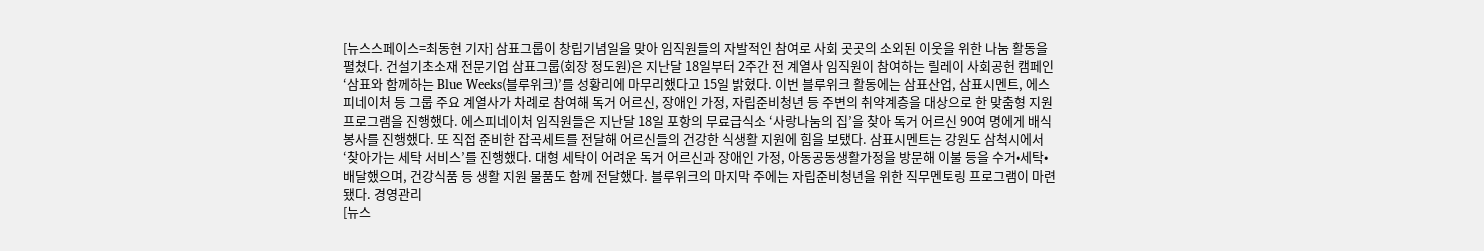[뉴스스페이스=최동현 기자] 삼표그룹이 창립기념일을 맞아 임직원들의 자발적인 참여로 사회 곳곳의 소외된 이웃을 위한 나눔 활동을 펼쳤다. 건설기초소재 전문기업 삼표그룹(회장 정도원)은 지난달 18일부터 2주간 전 계열사 임직원이 참여하는 릴레이 사회공헌 캠페인 ‘삼표와 함께하는 Blue Weeks(블루위크)’를 성황리에 마무리했다고 15일 밝혔다. 이번 블루위크 활동에는 삼표산업, 삼표시멘트, 에스피네이처 등 그룹 주요 계열사가 차례로 참여해 독거 어르신, 장애인 가정, 자립준비청년 등 주변의 취약계층을 대상으로 한 맞춤형 지원 프로그램을 진행했다. 에스피네이처 임직원들은 지난달 18일 포항의 무료급식소 ‘사랑나눔의 집’을 찾아 독거 어르신 90여 명에게 배식 봉사를 진행했다. 또 직접 준비한 잡곡세트를 전달해 어르신들의 건강한 식생활 지원에 힘을 보탰다. 삼표시멘트는 강원도 삼척시에서 ‘찾아가는 세탁 서비스’를 진행했다. 대형 세탁이 어려운 독거 어르신과 장애인 가정, 아동공동생활가정을 방문해 이불 등을 수거•세탁•배달했으며, 건강식품 등 생활 지원 물품도 함께 전달했다. 블루위크의 마지막 주에는 자립준비청년을 위한 직무멘토링 프로그램이 마련됐다. 경영관리
[뉴스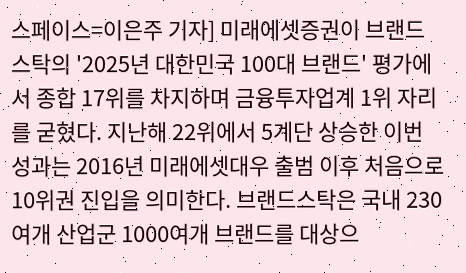스페이스=이은주 기자] 미래에셋증권이 브랜드스탁의 '2025년 대한민국 100대 브랜드' 평가에서 종합 17위를 차지하며 금융투자업계 1위 자리를 굳혔다. 지난해 22위에서 5계단 상승한 이번 성과는 2016년 미래에셋대우 출범 이후 처음으로 10위권 진입을 의미한다. 브랜드스탁은 국내 230여개 산업군 1000여개 브랜드를 대상으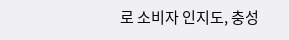로 소비자 인지도, 충성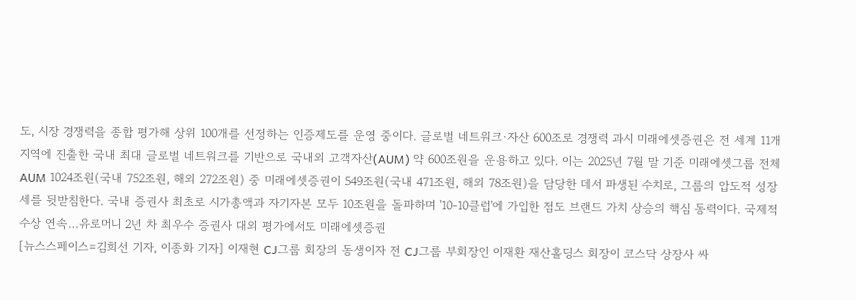도, 시장 경쟁력을 종합 평가해 상위 100개를 선정하는 인증제도를 운영 중이다. 글로벌 네트워크·자산 600조로 경쟁력 과시 미래에셋증권은 전 세계 11개 지역에 진출한 국내 최대 글로벌 네트워크를 기반으로 국내외 고객자산(AUM) 약 600조원을 운용하고 있다. 이는 2025년 7월 말 기준 미래에셋그룹 전체 AUM 1024조원(국내 752조원, 해외 272조원) 중 미래에셋증권이 549조원(국내 471조원, 해외 78조원)을 담당한 데서 파생된 수치로, 그룹의 압도적 성장세를 뒷받침한다. 국내 증권사 최초로 시가총액과 자기자본 모두 10조원을 돌파하며 '10-10클럽'에 가입한 점도 브랜드 가치 상승의 핵심 동력이다. 국제적 수상 연속…유로머니 2년 차 최우수 증권사 대외 평가에서도 미래에셋증권
[뉴스스페이스=김희선 기자, 이종화 기자] 이재현 CJ그룹 회장의 동생이자 전 CJ그룹 부회장인 이재환 재산홀딩스 회장이 코스닥 상장사 싸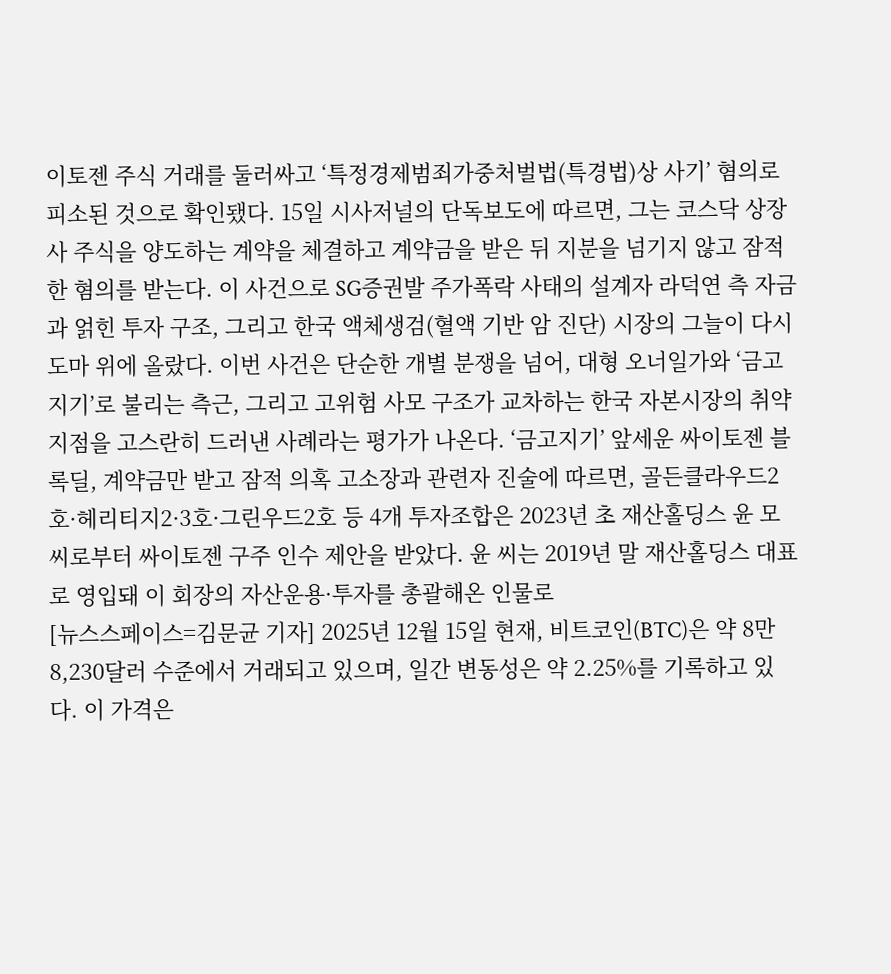이토젠 주식 거래를 둘러싸고 ‘특정경제범죄가중처벌법(특경법)상 사기’ 혐의로 피소된 것으로 확인됐다. 15일 시사저널의 단독보도에 따르면, 그는 코스닥 상장사 주식을 양도하는 계약을 체결하고 계약금을 받은 뒤 지분을 넘기지 않고 잠적한 혐의를 받는다. 이 사건으로 SG증권발 주가폭락 사태의 설계자 라덕연 측 자금과 얽힌 투자 구조, 그리고 한국 액체생검(혈액 기반 암 진단) 시장의 그늘이 다시 도마 위에 올랐다. 이번 사건은 단순한 개별 분쟁을 넘어, 대형 오너일가와 ‘금고지기’로 불리는 측근, 그리고 고위험 사모 구조가 교차하는 한국 자본시장의 취약 지점을 고스란히 드러낸 사례라는 평가가 나온다. ‘금고지기’ 앞세운 싸이토젠 블록딜, 계약금만 받고 잠적 의혹 고소장과 관련자 진술에 따르면, 골든클라우드2호·헤리티지2·3호·그린우드2호 등 4개 투자조합은 2023년 초 재산홀딩스 윤 모 씨로부터 싸이토젠 구주 인수 제안을 받았다. 윤 씨는 2019년 말 재산홀딩스 대표로 영입돼 이 회장의 자산운용·투자를 총괄해온 인물로
[뉴스스페이스=김문균 기자] 2025년 12월 15일 현재, 비트코인(BTC)은 약 8만8,230달러 수준에서 거래되고 있으며, 일간 변동성은 약 2.25%를 기록하고 있다. 이 가격은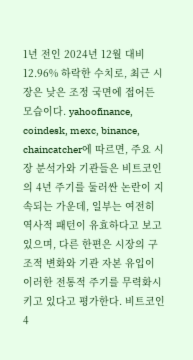1년 전인 2024년 12월 대비 12.96% 하락한 수치로, 최근 시장은 낮은 조정 국면에 접어든 모습이다. yahoofinance, coindesk, mexc, binance, chaincatcher에 따르면, 주요 시장 분석가와 기관들은 비트코인의 4년 주기를 둘러싼 논란이 지속되는 가운데, 일부는 여전히 역사적 패턴이 유효하다고 보고 있으며, 다른 한편은 시장의 구조적 변화와 기관 자본 유입이 이러한 전통적 주기를 무력화시키고 있다고 평가한다. 비트코인 4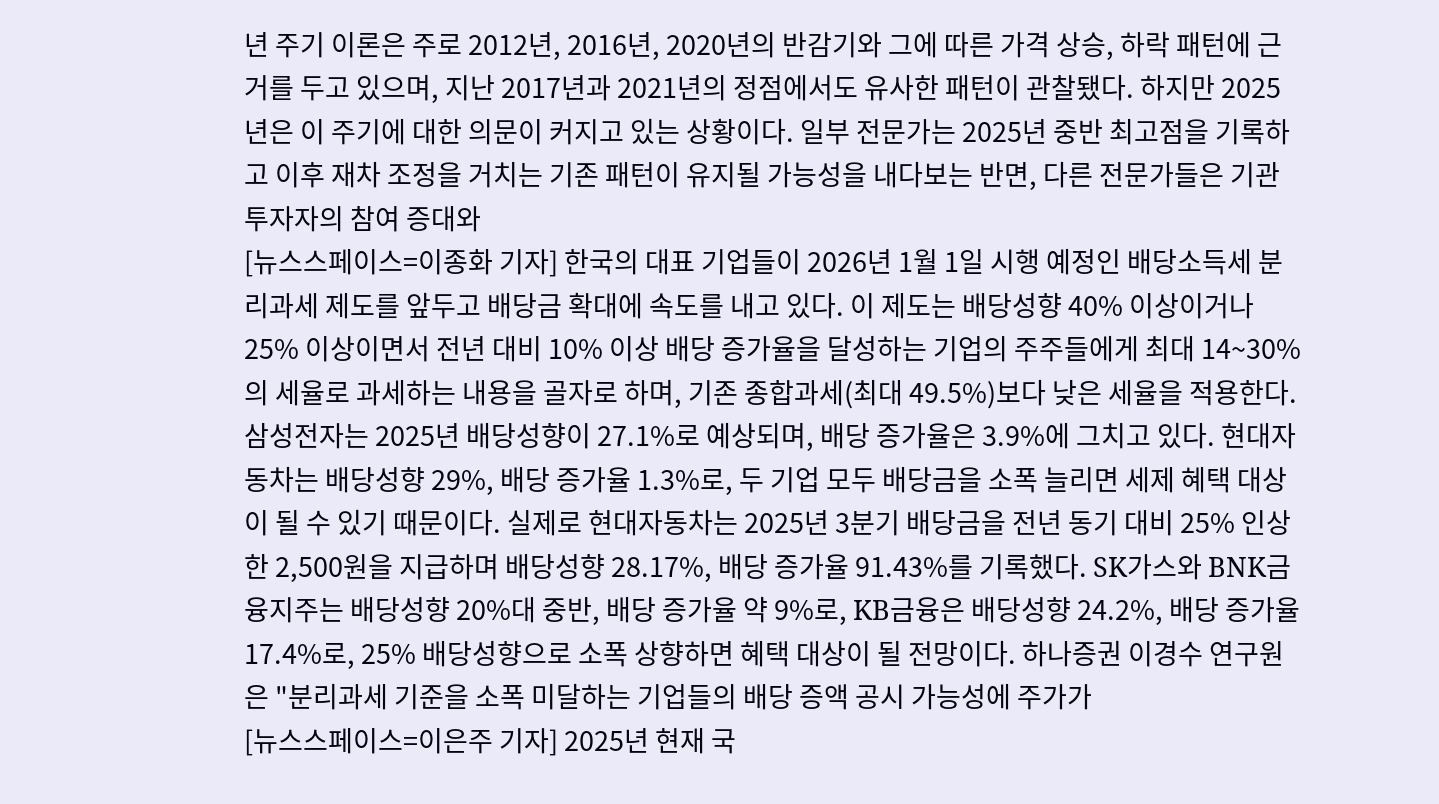년 주기 이론은 주로 2012년, 2016년, 2020년의 반감기와 그에 따른 가격 상승, 하락 패턴에 근거를 두고 있으며, 지난 2017년과 2021년의 정점에서도 유사한 패턴이 관찰됐다. 하지만 2025년은 이 주기에 대한 의문이 커지고 있는 상황이다. 일부 전문가는 2025년 중반 최고점을 기록하고 이후 재차 조정을 거치는 기존 패턴이 유지될 가능성을 내다보는 반면, 다른 전문가들은 기관 투자자의 참여 증대와
[뉴스스페이스=이종화 기자] 한국의 대표 기업들이 2026년 1월 1일 시행 예정인 배당소득세 분리과세 제도를 앞두고 배당금 확대에 속도를 내고 있다. 이 제도는 배당성향 40% 이상이거나 25% 이상이면서 전년 대비 10% 이상 배당 증가율을 달성하는 기업의 주주들에게 최대 14~30%의 세율로 과세하는 내용을 골자로 하며, 기존 종합과세(최대 49.5%)보다 낮은 세율을 적용한다. 삼성전자는 2025년 배당성향이 27.1%로 예상되며, 배당 증가율은 3.9%에 그치고 있다. 현대자동차는 배당성향 29%, 배당 증가율 1.3%로, 두 기업 모두 배당금을 소폭 늘리면 세제 혜택 대상이 될 수 있기 때문이다. 실제로 현대자동차는 2025년 3분기 배당금을 전년 동기 대비 25% 인상한 2,500원을 지급하며 배당성향 28.17%, 배당 증가율 91.43%를 기록했다. SK가스와 BNK금융지주는 배당성향 20%대 중반, 배당 증가율 약 9%로, KB금융은 배당성향 24.2%, 배당 증가율 17.4%로, 25% 배당성향으로 소폭 상향하면 혜택 대상이 될 전망이다. 하나증권 이경수 연구원은 "분리과세 기준을 소폭 미달하는 기업들의 배당 증액 공시 가능성에 주가가
[뉴스스페이스=이은주 기자] 2025년 현재 국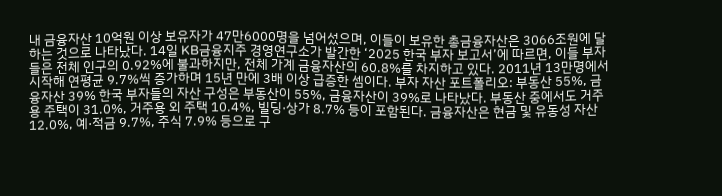내 금융자산 10억원 이상 보유자가 47만6000명을 넘어섰으며, 이들이 보유한 총금융자산은 3066조원에 달하는 것으로 나타났다. 14일 KB금융지주 경영연구소가 발간한 ‘2025 한국 부자 보고서’에 따르면, 이들 부자들은 전체 인구의 0.92%에 불과하지만, 전체 가계 금융자산의 60.8%를 차지하고 있다. 2011년 13만명에서 시작해 연평균 9.7%씩 증가하며 15년 만에 3배 이상 급증한 셈이다. 부자 자산 포트폴리오: 부동산 55%, 금융자산 39% 한국 부자들의 자산 구성은 부동산이 55%, 금융자산이 39%로 나타났다. 부동산 중에서도 거주용 주택이 31.0%, 거주용 외 주택 10.4%, 빌딩·상가 8.7% 등이 포함된다. 금융자산은 현금 및 유동성 자산 12.0%, 예·적금 9.7%, 주식 7.9% 등으로 구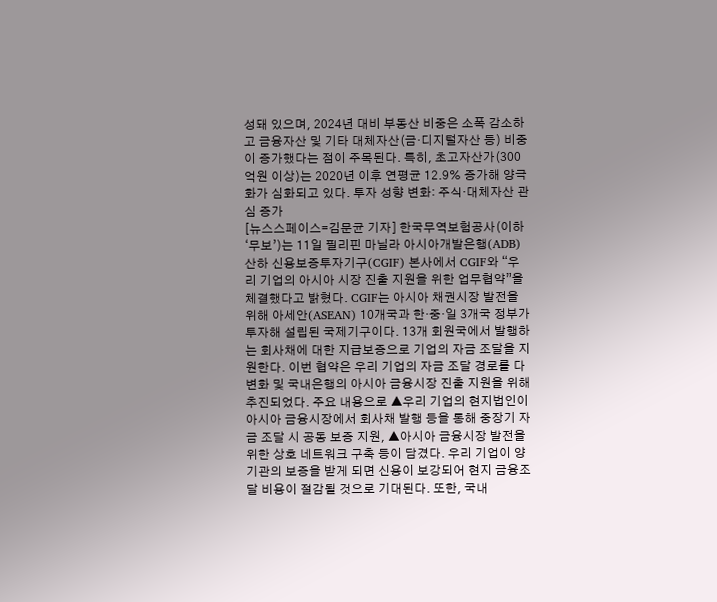성돼 있으며, 2024년 대비 부동산 비중은 소폭 감소하고 금융자산 및 기타 대체자산(금·디지털자산 등) 비중이 증가했다는 점이 주목된다. 특히, 초고자산가(300억원 이상)는 2020년 이후 연평균 12.9% 증가해 양극화가 심화되고 있다. 투자 성향 변화: 주식·대체자산 관심 증가
[뉴스스페이스=김문균 기자] 한국무역보험공사(이하 ‘무보’)는 11일 필리핀 마닐라 아시아개발은행(ADB) 산하 신용보증투자기구(CGIF) 본사에서 CGIF와 “우리 기업의 아시아 시장 진출 지원을 위한 업무협약”을 체결했다고 밝혔다. CGIF는 아시아 채권시장 발전을 위해 아세안(ASEAN) 10개국과 한·중·일 3개국 정부가 투자해 설립된 국제기구이다. 13개 회원국에서 발행하는 회사채에 대한 지급보증으로 기업의 자금 조달을 지원한다. 이번 협약은 우리 기업의 자금 조달 경로를 다변화 및 국내은행의 아시아 금융시장 진출 지원을 위해 추진되었다. 주요 내용으로 ▲우리 기업의 현지법인이 아시아 금융시장에서 회사채 발행 등을 통해 중장기 자금 조달 시 공동 보증 지원, ▲아시아 금융시장 발전을 위한 상호 네트워크 구축 등이 담겼다. 우리 기업이 양 기관의 보증을 받게 되면 신용이 보강되어 현지 금융조달 비용이 절감될 것으로 기대된다. 또한, 국내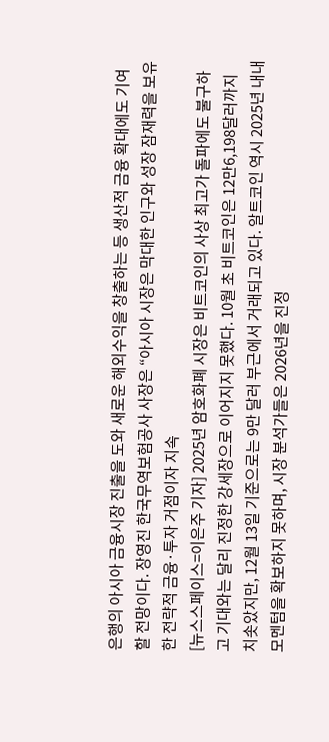은행의 아시아 금융시장 진출을 도와 새로운 해외수익을 창출하는 등 생산적 금융 확대에도 기여할 전망이다. 장영진 한국무역보험공사 사장은 “아시아 시장은 막대한 인구와 성장 잠재력을 보유한 전략적 금융·투자 거점이자 지속
[뉴스스페이스=이은주 기자] 2025년 암호화폐 시장은 비트코인의 사상 최고가 돌파에도 불구하고 기대와는 달리 진정한 강세장으로 이어지지 못했다. 10월 초 비트코인은 12만6,198달러까지 치솟았지만, 12월 13일 기준으로는 9만 달러 부근에서 거래되고 있다. 알트코인 역시 2025년 내내 모멘텀을 확보하지 못하며, 시장 분석가들은 2026년을 진정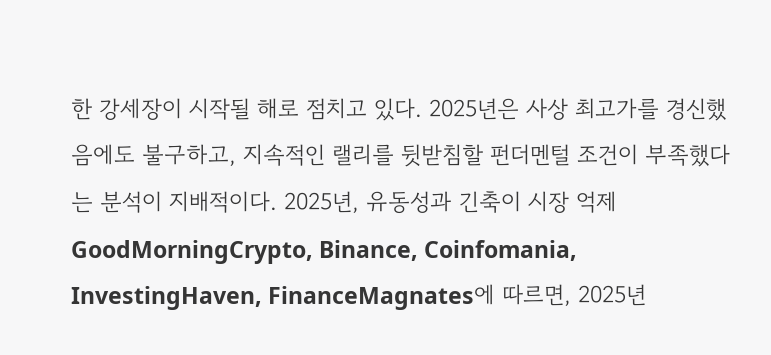한 강세장이 시작될 해로 점치고 있다. 2025년은 사상 최고가를 경신했음에도 불구하고, 지속적인 랠리를 뒷받침할 펀더멘털 조건이 부족했다는 분석이 지배적이다. 2025년, 유동성과 긴축이 시장 억제 GoodMorningCrypto, Binance, Coinfomania, InvestingHaven, FinanceMagnates에 따르면, 2025년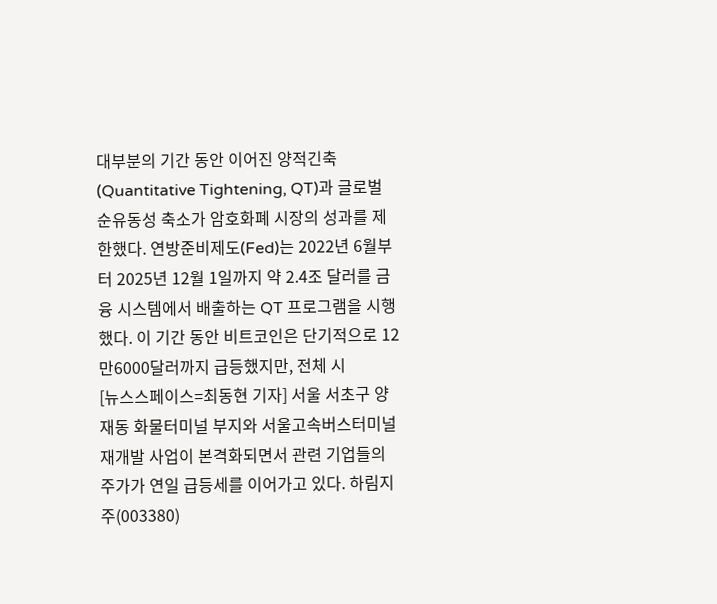대부분의 기간 동안 이어진 양적긴축(Quantitative Tightening, QT)과 글로벌 순유동성 축소가 암호화폐 시장의 성과를 제한했다. 연방준비제도(Fed)는 2022년 6월부터 2025년 12월 1일까지 약 2.4조 달러를 금융 시스템에서 배출하는 QT 프로그램을 시행했다. 이 기간 동안 비트코인은 단기적으로 12만6000달러까지 급등했지만, 전체 시
[뉴스스페이스=최동현 기자] 서울 서초구 양재동 화물터미널 부지와 서울고속버스터미널 재개발 사업이 본격화되면서 관련 기업들의 주가가 연일 급등세를 이어가고 있다. 하림지주(003380)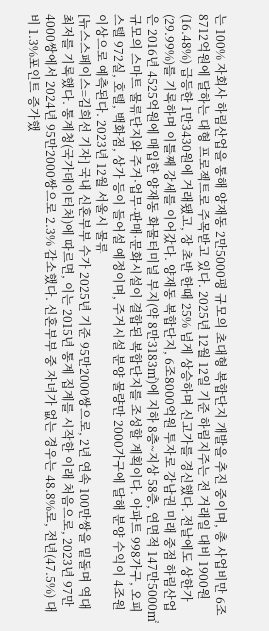는 100% 자회사 하림산업을 통해 양재동 2만5000평 규모의 초대형 복합단지 개발을 추진 중이며, 총 사업비만 6조8712억원에 달하는 대형 프로젝트로 주목받고 있다. 2025년 12월 12일 기준 하림지주는 전 거래일 대비 1900원(16.48%) 급등한 1만3430원에 거래됐고, 장 초반 한때 25% 넘게 상승하며 신고가를 경신했다. 전날에도 상한가(29.99%)를 기록하며 이틀째 강세를 이어갔다. 양재동 복합단지, 6조8000억원 투자로 강남권 미래 중점 하림산업은 2016년 4525억원에 매입한 양재동 화물터미널 부지(약 8만3183㎡)에 지하 8층~지상 58층, 연면적 147만5000㎡ 규모의 스마트 물류단지와 주거·업무·판매·문화시설이 결합된 복합단지를 조성할 계획이다. 아파트 998가구, 오피스텔 972실, 호텔, 백화점, 상가 등이 들어설 예정이며, 주거시설 분양 물량만 2000가구에 달해 분양 수익이 4조원 이상으로 예측된다. 2023년 12월 서울시 물류
[뉴스스페이스=김희선 기자] 국내 신혼부부 수가 2025년 기준 95만2000쌍으로, 2년 연속 100만쌍을 밑돌며 역대 최저를 기록했다. 통계청(국가데이터처)에 따르면, 이는 2015년 통계 집계를 시작한 이래 처음으로, 2023년 97만4000쌍에서 2024년 95만2000쌍으로 2.3% 감소했다. 신혼부부 중 자녀가 없는 경우는 48.8%로, 전년(47.5%) 대비 1.3%포인트 증가했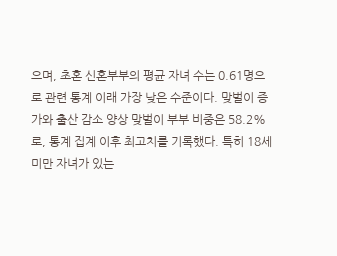으며, 초혼 신혼부부의 평균 자녀 수는 0.61명으로 관련 통계 이래 가장 낮은 수준이다. 맞벌이 증가와 출산 감소 양상 맞벌이 부부 비중은 58.2%로, 통계 집계 이후 최고치를 기록했다. 특히 18세 미만 자녀가 있는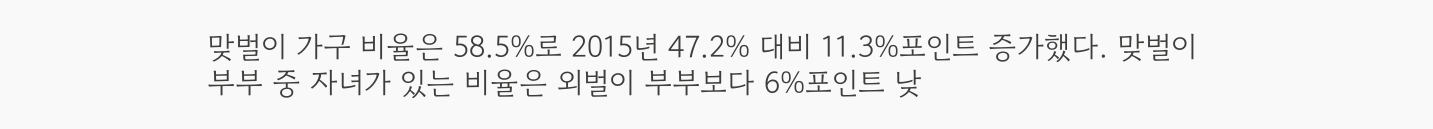맞벌이 가구 비율은 58.5%로 2015년 47.2% 대비 11.3%포인트 증가했다. 맞벌이 부부 중 자녀가 있는 비율은 외벌이 부부보다 6%포인트 낮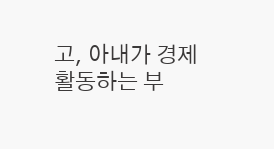고, 아내가 경제활동하는 부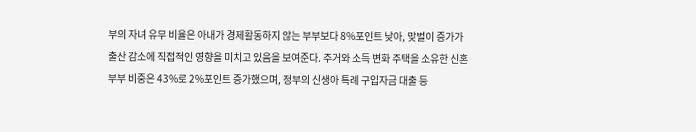부의 자녀 유무 비율은 아내가 경제활동하지 않는 부부보다 8%포인트 낮아, 맞벌이 증가가 출산 감소에 직접적인 영향을 미치고 있음을 보여준다. 주거와 소득 변화 주택을 소유한 신혼부부 비중은 43%로 2%포인트 증가했으며, 정부의 신생아 특례 구입자금 대출 등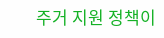주거 지원 정책이